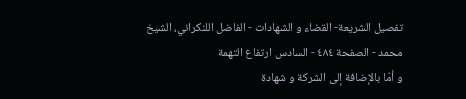تفصيل الشريعة- القضاء و الشهادات - الفاضل اللنكراني، الشيخ محمد - الصفحة ٤٨٤ - السادس ارتفاع التهمة
و أمّا بالإضافة إلى الشركة و شهادة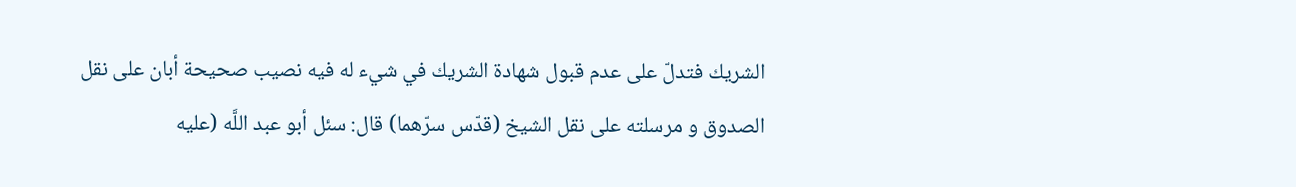الشريك فتدلّ على عدم قبول شهادة الشريك في شيء له فيه نصيب صحيحة أبان على نقل الصدوق و مرسلته على نقل الشيخ (قدّس سرّهما) قال: سئل أبو عبد اللَّه (عليه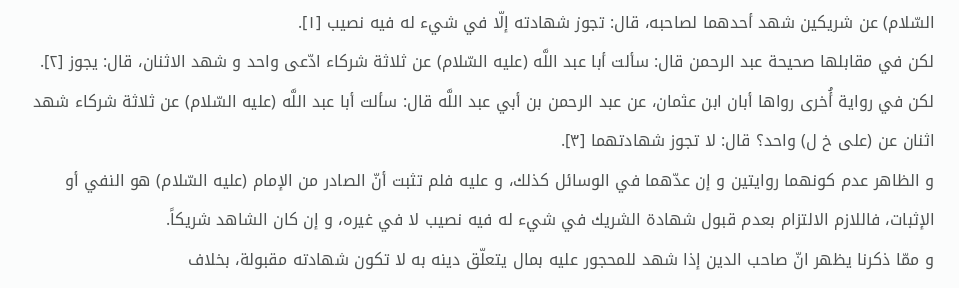السّلام) عن شريكين شهد أحدهما لصاحبه، قال: تجوز شهادته إلّا في شيء له فيه نصيب [١].
لكن في مقابلها صحيحة عبد الرحمن قال: سألت أبا عبد اللَّه (عليه السّلام) عن ثلاثة شركاء ادّعى واحد و شهد الاثنان، قال: يجوز [٢]. لكن في رواية أُخرى رواها أبان ابن عثمان، عن عبد الرحمن بن أبي عبد اللَّه قال: سألت أبا عبد اللَّه (عليه السّلام) عن ثلاثة شركاء شهد اثنان عن (على خ ل) واحد؟ قال: لا تجوز شهادتهما [٣].
و الظاهر عدم كونهما روايتين و إن عدّهما في الوسائل كذلك، و عليه فلم تثبت أنّ الصادر من الإمام (عليه السّلام) هو النفي أو الإثبات، فاللازم الالتزام بعدم قبول شهادة الشريك في شيء له فيه نصيب لا في غيره، و إن كان الشاهد شريكاً.
و ممّا ذكرنا يظهر انّ صاحب الدين إذا شهد للمحجور عليه بمال يتعلّق دينه به لا تكون شهادته مقبولة، بخلاف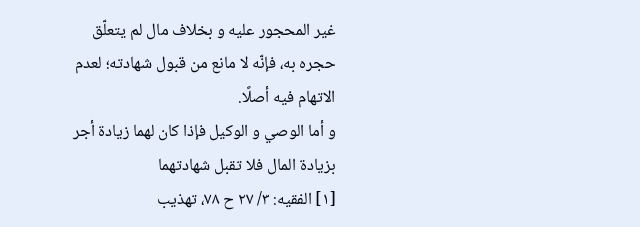غير المحجور عليه و بخلاف مال لم يتعلّق حجره به، فإنّه لا مانع من قبول شهادته؛ لعدم الاتهام فيه أصلًا.
و أما الوصي و الوكيل فإذا كان لهما زيادة أجر بزيادة المال فلا تقبل شهادتهما
[١] الفقيه: ٣/ ٢٧ ح ٧٨، تهذيب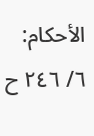الأحكام: ٦/ ٢٤٦ ح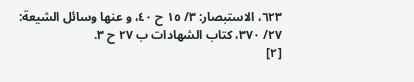٦٢٣، الاستبصار: ٣/ ١٥ ح ٤٠، و عنها وسائل الشيعة:
٢٧/ ٣٧٠، كتاب الشهادات ب ٢٧ ح ٣.
[٢]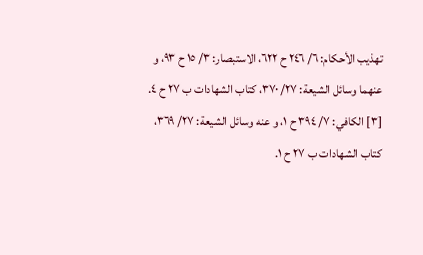تهذيب الأحكام: ٦/ ٢٤٦ ح ٦٢٢، الاستبصار: ٣/ ١٥ ح ٩٣، و عنهما وسائل الشيعة: ٢٧/ ٣٧٠، كتاب الشهادات ب ٢٧ ح ٤.
[٣] الكافي: ٧/ ٣٩٤ ح ١، و عنه وسائل الشيعة: ٢٧/ ٣٦٩، كتاب الشهادات ب ٢٧ ح ١.